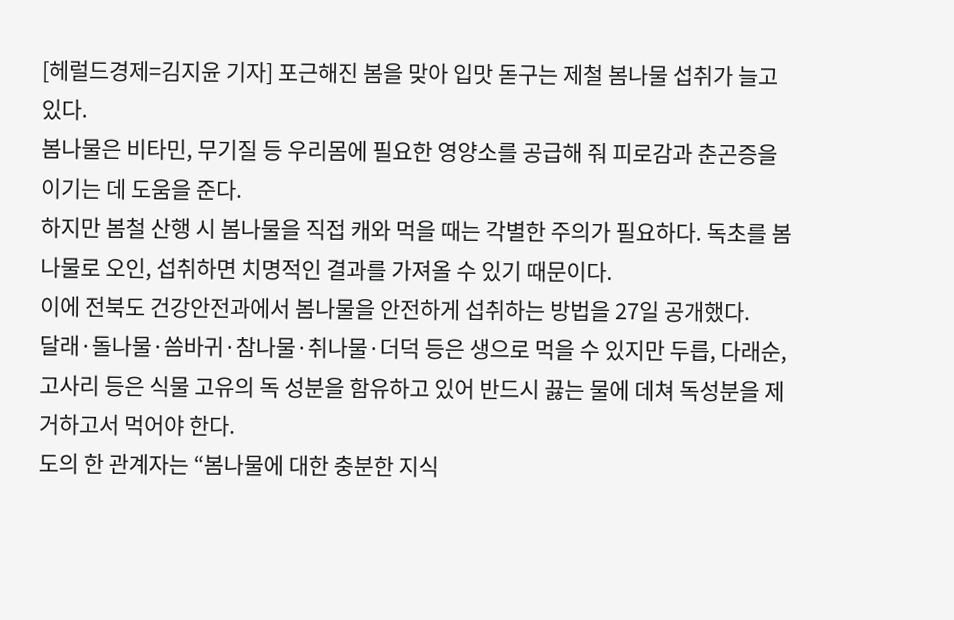[헤럴드경제=김지윤 기자] 포근해진 봄을 맞아 입맛 돋구는 제철 봄나물 섭취가 늘고 있다.
봄나물은 비타민, 무기질 등 우리몸에 필요한 영양소를 공급해 줘 피로감과 춘곤증을 이기는 데 도움을 준다.
하지만 봄철 산행 시 봄나물을 직접 캐와 먹을 때는 각별한 주의가 필요하다. 독초를 봄나물로 오인, 섭취하면 치명적인 결과를 가져올 수 있기 때문이다.
이에 전북도 건강안전과에서 봄나물을 안전하게 섭취하는 방법을 27일 공개했다.
달래·돌나물·씀바귀·참나물·취나물·더덕 등은 생으로 먹을 수 있지만 두릅, 다래순, 고사리 등은 식물 고유의 독 성분을 함유하고 있어 반드시 끓는 물에 데쳐 독성분을 제거하고서 먹어야 한다.
도의 한 관계자는 “봄나물에 대한 충분한 지식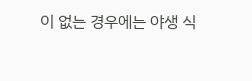이 없는 경우에는 야생 식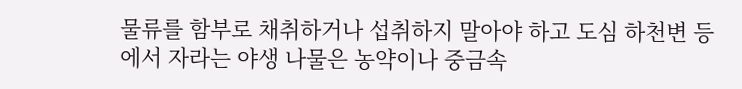물류를 함부로 채취하거나 섭취하지 말아야 하고 도심 하천변 등에서 자라는 야생 나물은 농약이나 중금속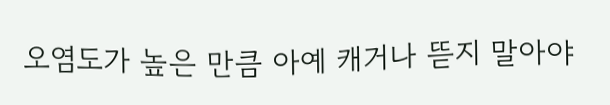오염도가 높은 만큼 아예 캐거나 뜯지 말아야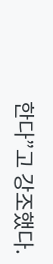한다”고 강조했다.